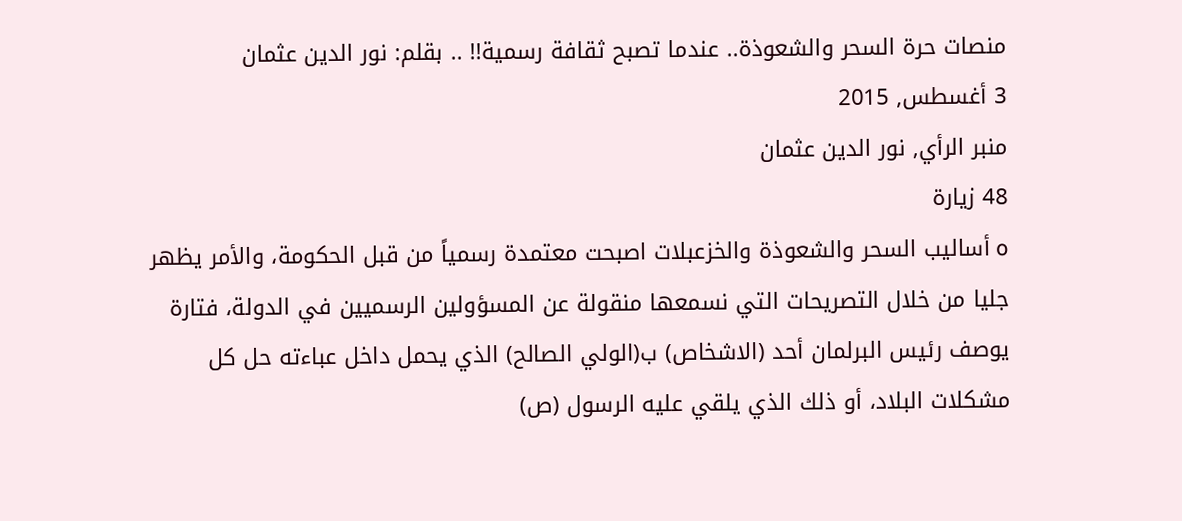منصات حرة السحر والشعوذة.. عندما تصبح ثقافة رسمية!! .. بقلم: نور الدين عثمان
3 أغسطس, 2015
منبر الرأي, نور الدين عثمان
48 زيارة
o أساليب السحر والشعوذة والخزعبلات اصبحت معتمدة رسمياً من قبل الحكومة، والأمر يظهر جليا من خلال التصريحات التي نسمعها منقولة عن المسؤولين الرسميين في الدولة، فتارة يوصف رئيس البرلمان أحد (الاشخاص) ب(الولي الصالح) الذي يحمل داخل عباءته حل كل مشكلات البلاد، أو ذلك الذي يلقي عليه الرسول (ص)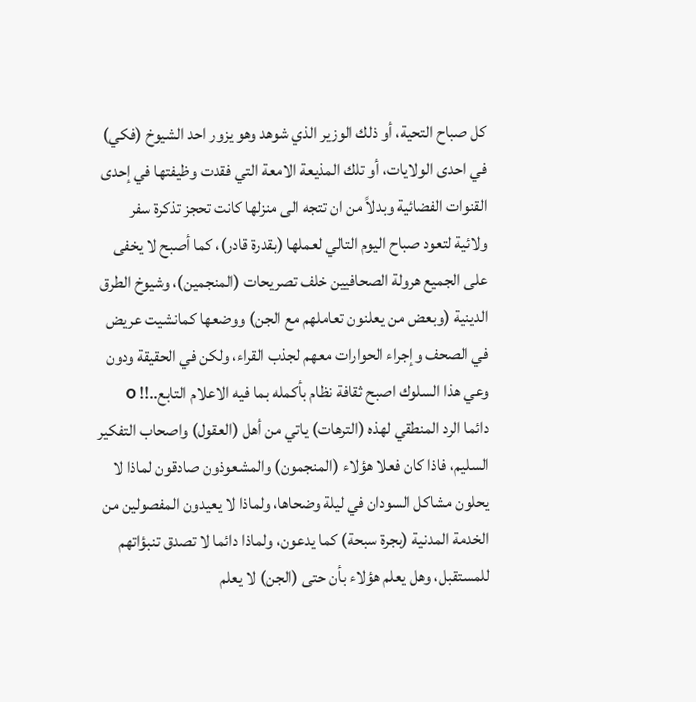كل صباح التحية، أو ذلك الوزير الذي شوهد وهو يزور احد الشيوخ (فكي) في احدى الولايات، أو تلك المذيعة الامعة التي فقدت وظيفتها في إحدى القنوات الفضائية وبدلاً من ان تتجه الى منزلها كانت تحجز تذكرة سفر ولائية لتعود صباح اليوم التالي لعملها (بقدرة قادر)، كما أصبح لا يخفى على الجميع هرولة الصحافيين خلف تصريحات (المنجمين)، وشيوخ الطرق الدينية (وبعض من يعلنون تعاملهم مع الجن) ووضعها كمانشيت عريض في الصحف وإجراء الحوارات معهم لجذب القراء، ولكن في الحقيقة ودون وعي هذا السلوك اصبح ثقافة نظام بأكمله بما فيه الاعلام التابع..!! o دائما الرد المنطقي لهذه (الترهات) ياتي من أهل (العقول) واصحاب التفكير السليم، فاذا كان فعلا هؤلاء (المنجمون) والمشعوذون صادقون لماذا لا يحلون مشاكل السودان في ليلة وضحاها، ولماذا لا يعيدون المفصولين من الخدمة المدنية (بجرة سبحة) كما يدعون، ولماذا دائما لا تصدق تنبؤاتهم للمستقبل، وهل يعلم هؤلاء بأن حتى (الجن) لا يعلم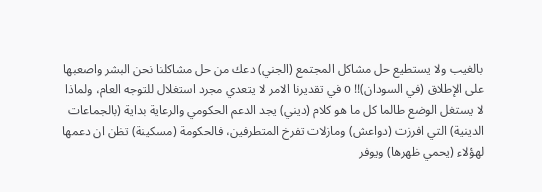بالغيب ولا يستطيع حل مشاكل المجتمع (الجني) دعك من حل مشاكلنا نحن البشر واصعبها على الإطلاق (في السودان)!! o في تقديرنا الامر لا يتعدي مجرد استغلال للتوجه العام، ولماذا لا يستغل الوضع طالما كل ما هو كلام (ديني) يجد الدعم الحكومي والرعاية بداية (بالجماعات الدينية) التي افرزت (دواعش) ومازلات تفرخ المتطرفين، فالحكومة (مسكينة) تظن ان دعمها لهؤلاء (يحمي ظهرها) ويوفر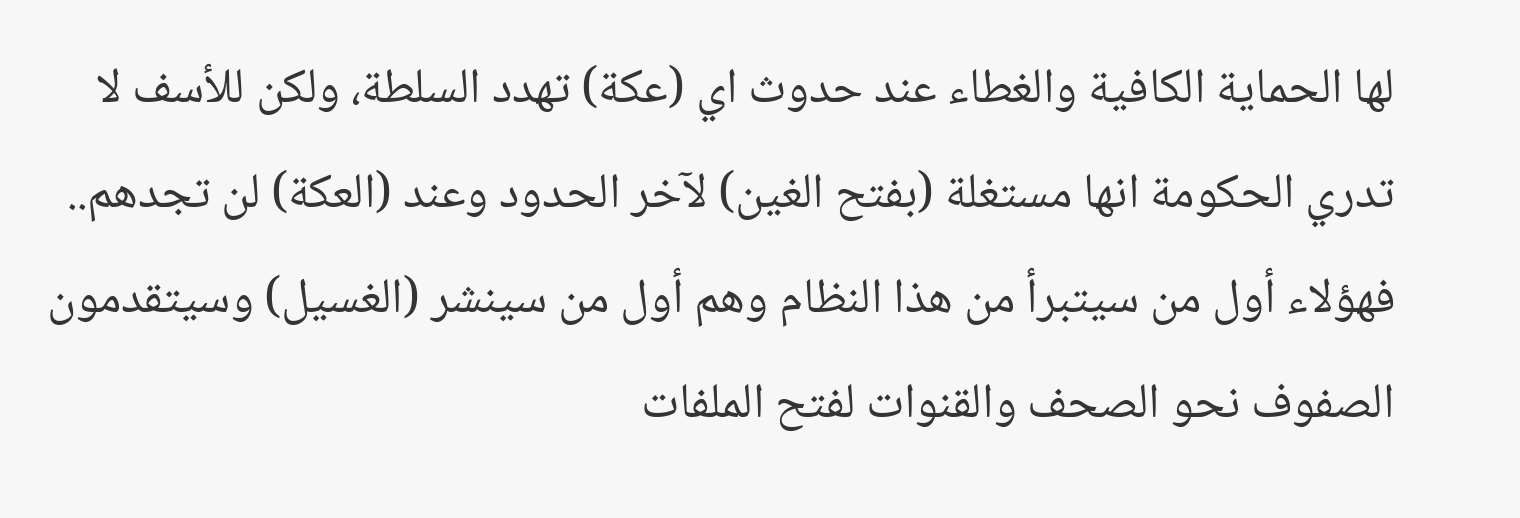لها الحماية الكافية والغطاء عند حدوث اي (عكة) تهدد السلطة، ولكن للأسف لا تدري الحكومة انها مستغلة (بفتح الغين) لآخر الحدود وعند (العكة) لن تجدهم.. فهؤلاء أول من سيتبرأ من هذا النظام وهم أول من سينشر (الغسيل) وسيتقدمون الصفوف نحو الصحف والقنوات لفتح الملفات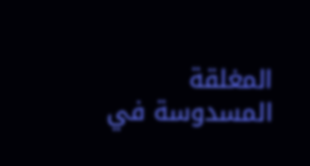المغلقة المسدوسة في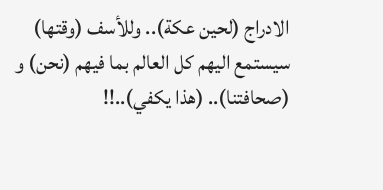الادراج (لحين عكة).. وللأسف (وقتها) سيستمع اليهم كل العالم بما فيهم (نحن) و (صحافتنا).. (هذا يكفي)..!!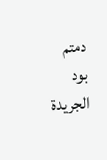دمتم بود
الجريدة